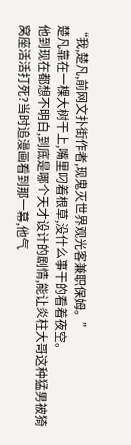“我,楚凡,前网文扑街作者,现鬼灭世界观光客兼职保姆。”
楚凡靠在一棵大树干上,嘴里叼着根草,没什么事干的看着夜空。
他到现在都想不明白,到底是哪个天才设计的剧情,能让炎柱大哥这种猛男被猗窝座活活打死?当时追漫画看到那一幕,他气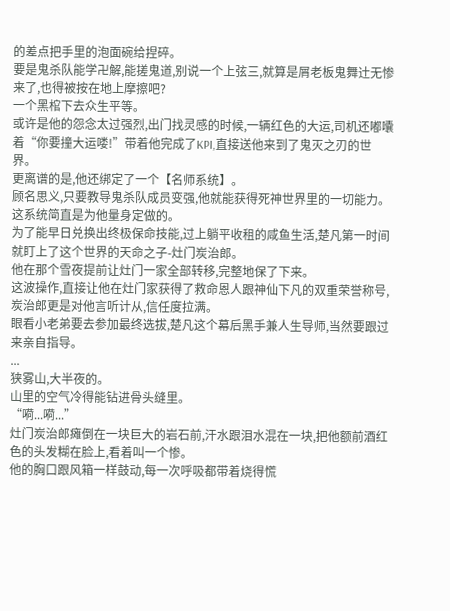的差点把手里的泡面碗给捏碎。
要是鬼杀队能学卍解,能搓鬼道,别说一个上弦三,就算是屑老板鬼舞辻无惨来了,也得被按在地上摩擦吧?
一个黑棺下去众生平等。
或许是他的怨念太过强烈,出门找灵感的时候,一辆红色的大运,司机还嘟囔着“你要撞大运喽!”带着他完成了KPI,直接送他来到了鬼灭之刃的世界。
更离谱的是,他还绑定了一个【名师系统】。
顾名思义,只要教导鬼杀队成员变强,他就能获得死神世界里的一切能力。
这系统简直是为他量身定做的。
为了能早日兑换出终极保命技能,过上躺平收租的咸鱼生活,楚凡第一时间就盯上了这个世界的天命之子-灶门炭治郎。
他在那个雪夜提前让灶门一家全部转移,完整地保了下来。
这波操作,直接让他在灶门家获得了救命恩人跟神仙下凡的双重荣誉称号,炭治郎更是对他言听计从,信任度拉满。
眼看小老弟要去参加最终选拔,楚凡这个幕后黑手兼人生导师,当然要跟过来亲自指导。
...
狭雾山,大半夜的。
山里的空气冷得能钻进骨头缝里。
“嗬...嗬...”
灶门炭治郎瘫倒在一块巨大的岩石前,汗水跟泪水混在一块,把他额前酒红色的头发糊在脸上,看着叫一个惨。
他的胸口跟风箱一样鼓动,每一次呼吸都带着烧得慌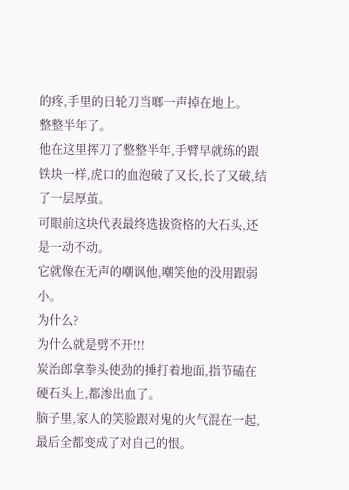的疼,手里的日轮刀当啷一声掉在地上。
整整半年了。
他在这里挥刀了整整半年,手臂早就练的跟铁块一样,虎口的血泡破了又长,长了又破,结了一层厚茧。
可眼前这块代表最终选拔资格的大石头,还是一动不动。
它就像在无声的嘲讽他,嘲笑他的没用跟弱小。
为什么?
为什么就是劈不开!!!
炭治郎拿拳头使劲的捶打着地面,指节磕在硬石头上,都渗出血了。
脑子里,家人的笑脸跟对鬼的火气混在一起,最后全都变成了对自己的恨。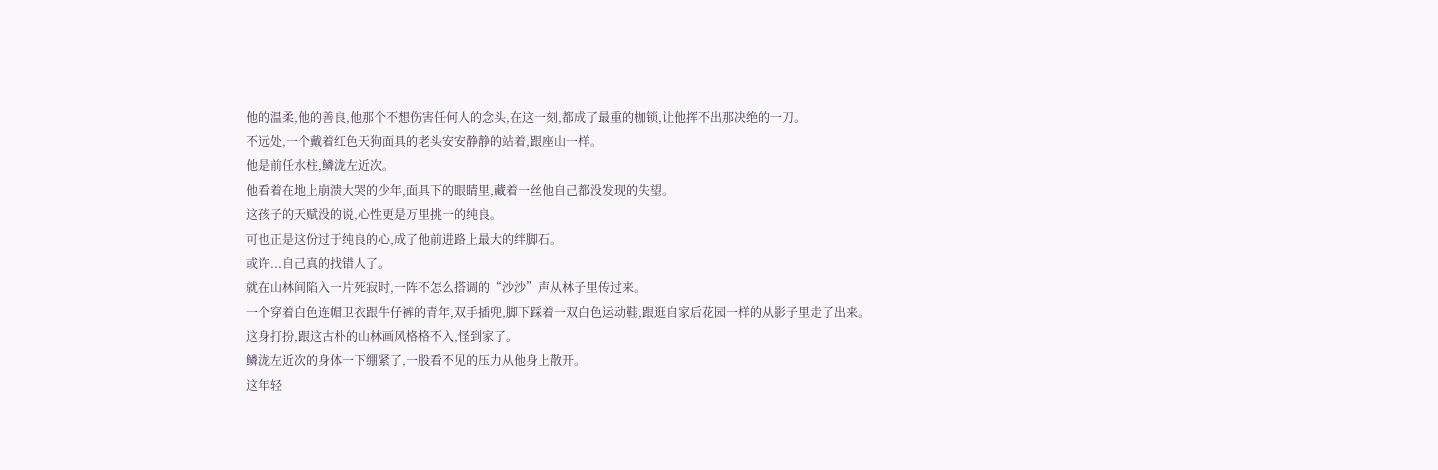他的温柔,他的善良,他那个不想伤害任何人的念头,在这一刻,都成了最重的枷锁,让他挥不出那决绝的一刀。
不远处,一个戴着红色天狗面具的老头安安静静的站着,跟座山一样。
他是前任水柱,鳞泷左近次。
他看着在地上崩溃大哭的少年,面具下的眼睛里,藏着一丝他自己都没发现的失望。
这孩子的天赋没的说,心性更是万里挑一的纯良。
可也正是这份过于纯良的心,成了他前进路上最大的绊脚石。
或许...自己真的找错人了。
就在山林间陷入一片死寂时,一阵不怎么搭调的“沙沙”声从林子里传过来。
一个穿着白色连帽卫衣跟牛仔裤的青年,双手插兜,脚下踩着一双白色运动鞋,跟逛自家后花园一样的从影子里走了出来。
这身打扮,跟这古朴的山林画风格格不入,怪到家了。
鳞泷左近次的身体一下绷紧了,一股看不见的压力从他身上散开。
这年轻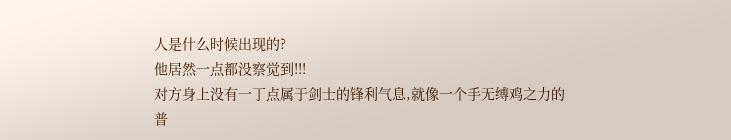人是什么时候出现的?
他居然一点都没察觉到!!!
对方身上没有一丁点属于剑士的锋利气息,就像一个手无缚鸡之力的普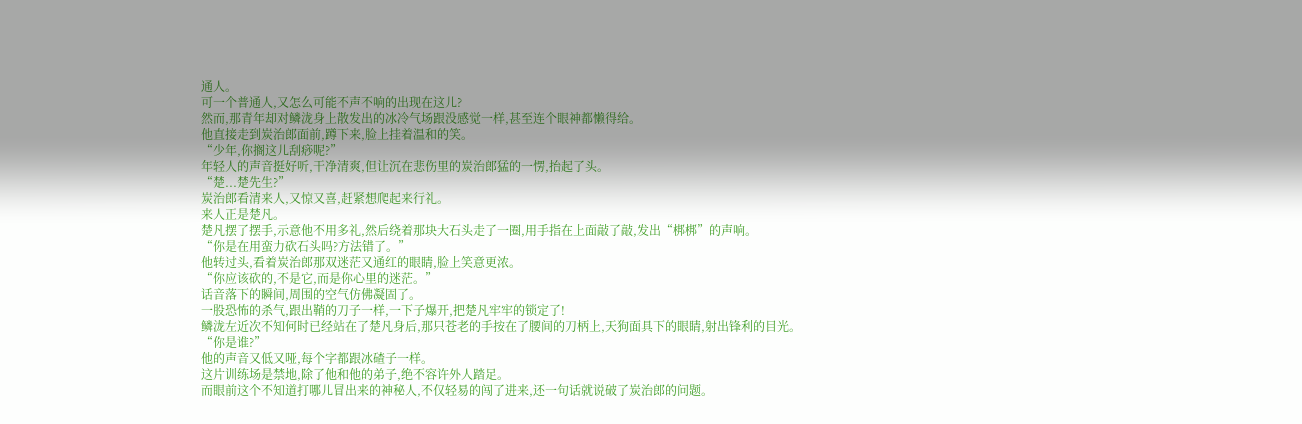通人。
可一个普通人,又怎么可能不声不响的出现在这儿?
然而,那青年却对鳞泷身上散发出的冰冷气场跟没感觉一样,甚至连个眼神都懒得给。
他直接走到炭治郎面前,蹲下来,脸上挂着温和的笑。
“少年,你搁这儿刮痧呢?”
年轻人的声音挺好听,干净清爽,但让沉在悲伤里的炭治郎猛的一愣,抬起了头。
“楚...楚先生?”
炭治郎看清来人,又惊又喜,赶紧想爬起来行礼。
来人正是楚凡。
楚凡摆了摆手,示意他不用多礼,然后绕着那块大石头走了一圈,用手指在上面敲了敲,发出“梆梆”的声响。
“你是在用蛮力砍石头吗?方法错了。”
他转过头,看着炭治郎那双迷茫又通红的眼睛,脸上笑意更浓。
“你应该砍的,不是它,而是你心里的迷茫。”
话音落下的瞬间,周围的空气仿佛凝固了。
一股恐怖的杀气,跟出鞘的刀子一样,一下子爆开,把楚凡牢牢的锁定了!
鳞泷左近次不知何时已经站在了楚凡身后,那只苍老的手按在了腰间的刀柄上,天狗面具下的眼睛,射出锋利的目光。
“你是谁?”
他的声音又低又哑,每个字都跟冰碴子一样。
这片训练场是禁地,除了他和他的弟子,绝不容许外人踏足。
而眼前这个不知道打哪儿冒出来的神秘人,不仅轻易的闯了进来,还一句话就说破了炭治郎的问题。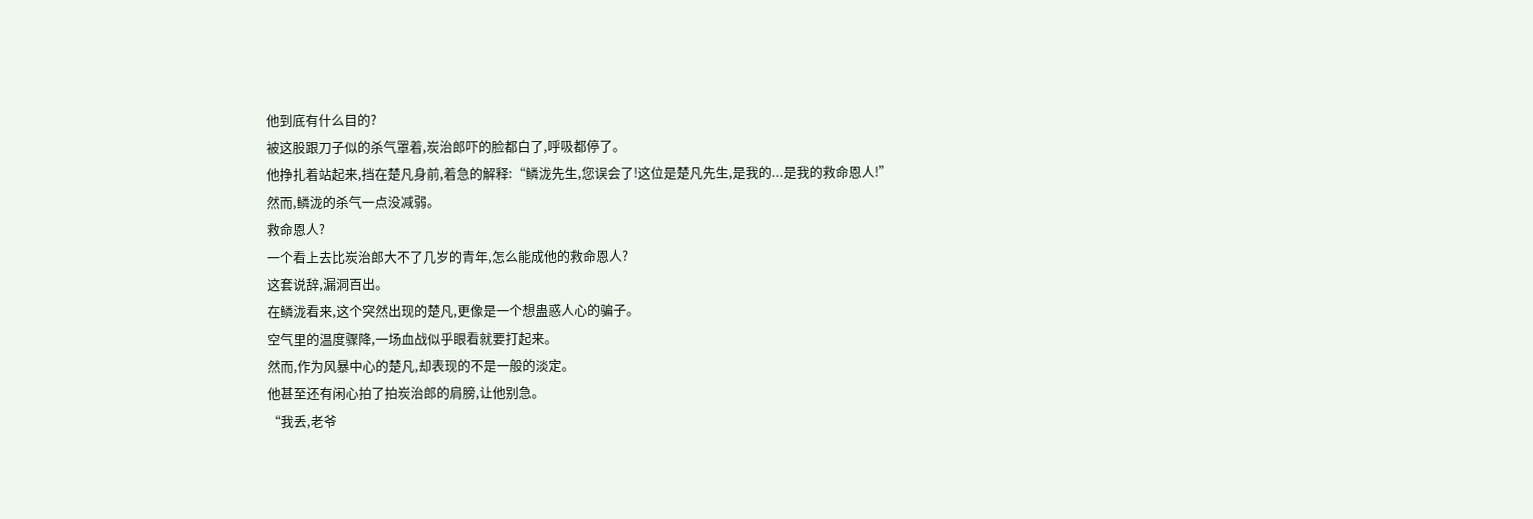他到底有什么目的?
被这股跟刀子似的杀气罩着,炭治郎吓的脸都白了,呼吸都停了。
他挣扎着站起来,挡在楚凡身前,着急的解释:“鳞泷先生,您误会了!这位是楚凡先生,是我的...是我的救命恩人!”
然而,鳞泷的杀气一点没减弱。
救命恩人?
一个看上去比炭治郎大不了几岁的青年,怎么能成他的救命恩人?
这套说辞,漏洞百出。
在鳞泷看来,这个突然出现的楚凡,更像是一个想蛊惑人心的骗子。
空气里的温度骤降,一场血战似乎眼看就要打起来。
然而,作为风暴中心的楚凡,却表现的不是一般的淡定。
他甚至还有闲心拍了拍炭治郎的肩膀,让他别急。
“我丢,老爷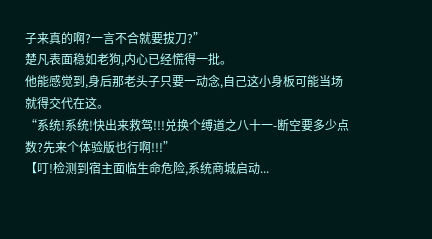子来真的啊?一言不合就要拔刀?”
楚凡表面稳如老狗,内心已经慌得一批。
他能感觉到,身后那老头子只要一动念,自己这小身板可能当场就得交代在这。
“系统!系统!快出来救驾!!!兑换个缚道之八十一-断空要多少点数?先来个体验版也行啊!!!”
【叮!检测到宿主面临生命危险,系统商城启动...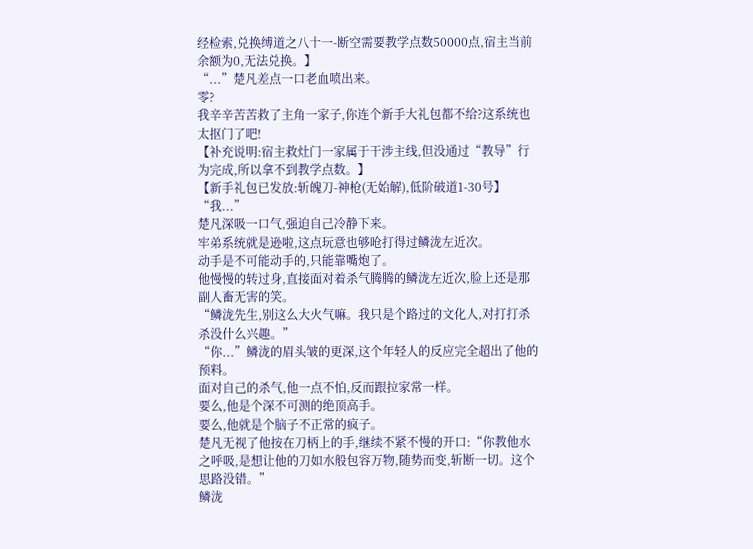经检索,兑换缚道之八十一-断空需要教学点数50000点,宿主当前余额为0,无法兑换。】
“...”楚凡差点一口老血喷出来。
零?
我辛辛苦苦救了主角一家子,你连个新手大礼包都不给?这系统也太抠门了吧!
【补充说明:宿主救灶门一家属于干涉主线,但没通过“教导”行为完成,所以拿不到教学点数。】
【新手礼包已发放:斩魄刀-神枪(无始解),低阶破道1-30号】
“我...”
楚凡深吸一口气,强迫自己冷静下来。
牢弟系统就是逊啦,这点玩意也够呛打得过鳞泷左近次。
动手是不可能动手的,只能靠嘴炮了。
他慢慢的转过身,直接面对着杀气腾腾的鳞泷左近次,脸上还是那副人畜无害的笑。
“鳞泷先生,别这么大火气嘛。我只是个路过的文化人,对打打杀杀没什么兴趣。”
“你...”鳞泷的眉头皱的更深,这个年轻人的反应完全超出了他的预料。
面对自己的杀气,他一点不怕,反而跟拉家常一样。
要么,他是个深不可测的绝顶高手。
要么,他就是个脑子不正常的疯子。
楚凡无视了他按在刀柄上的手,继续不紧不慢的开口:“你教他水之呼吸,是想让他的刀如水般包容万物,随势而变,斩断一切。这个思路没错。”
鳞泷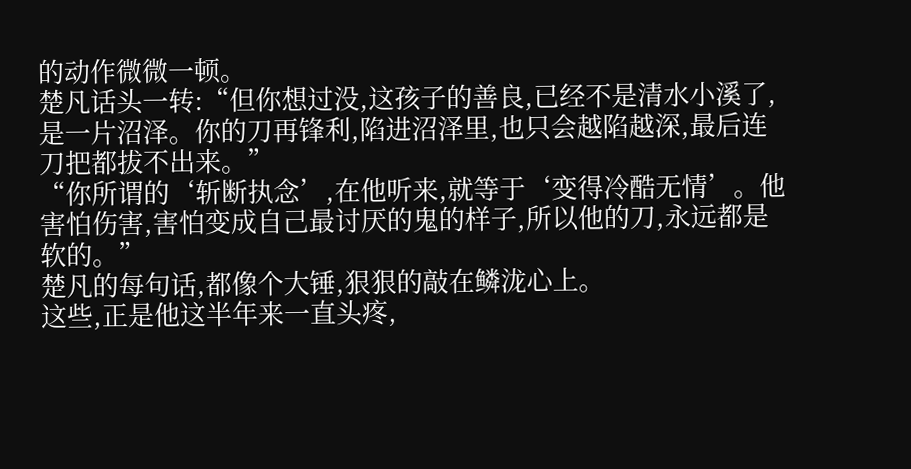的动作微微一顿。
楚凡话头一转:“但你想过没,这孩子的善良,已经不是清水小溪了,是一片沼泽。你的刀再锋利,陷进沼泽里,也只会越陷越深,最后连刀把都拔不出来。”
“你所谓的‘斩断执念’,在他听来,就等于‘变得冷酷无情’。他害怕伤害,害怕变成自己最讨厌的鬼的样子,所以他的刀,永远都是软的。”
楚凡的每句话,都像个大锤,狠狠的敲在鳞泷心上。
这些,正是他这半年来一直头疼,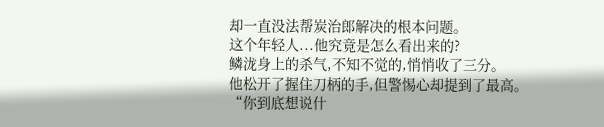却一直没法帮炭治郎解决的根本问题。
这个年轻人...他究竟是怎么看出来的?
鳞泷身上的杀气,不知不觉的,悄悄收了三分。
他松开了握住刀柄的手,但警惕心却提到了最高。
“你到底想说什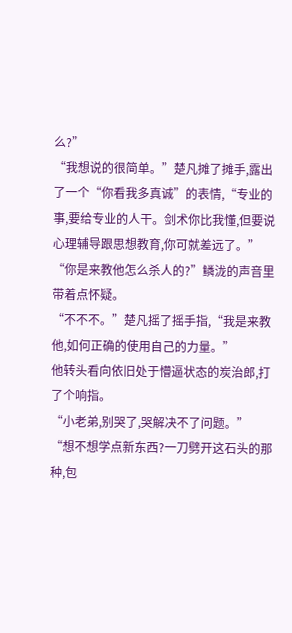么?”
“我想说的很简单。”楚凡摊了摊手,露出了一个“你看我多真诚”的表情,“专业的事,要给专业的人干。剑术你比我懂,但要说心理辅导跟思想教育,你可就差远了。”
“你是来教他怎么杀人的?”鳞泷的声音里带着点怀疑。
“不不不。”楚凡摇了摇手指,“我是来教他,如何正确的使用自己的力量。”
他转头看向依旧处于懵逼状态的炭治郎,打了个响指。
“小老弟,别哭了,哭解决不了问题。”
“想不想学点新东西?一刀劈开这石头的那种,包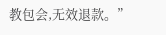教包会,无效退款。”